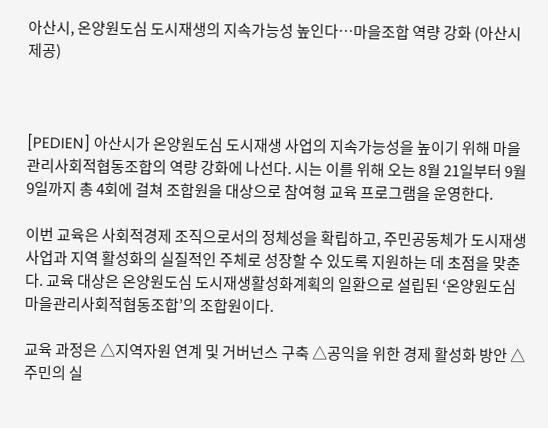아산시, 온양원도심 도시재생의 지속가능성 높인다…마을조합 역량 강화 (아산시 제공)



[PEDIEN] 아산시가 온양원도심 도시재생 사업의 지속가능성을 높이기 위해 마을관리사회적협동조합의 역량 강화에 나선다. 시는 이를 위해 오는 8월 21일부터 9월 9일까지 총 4회에 걸쳐 조합원을 대상으로 참여형 교육 프로그램을 운영한다.

이번 교육은 사회적경제 조직으로서의 정체성을 확립하고, 주민공동체가 도시재생 사업과 지역 활성화의 실질적인 주체로 성장할 수 있도록 지원하는 데 초점을 맞춘다. 교육 대상은 온양원도심 도시재생활성화계획의 일환으로 설립된 ‘온양원도심 마을관리사회적협동조합’의 조합원이다.

교육 과정은 △지역자원 연계 및 거버넌스 구축 △공익을 위한 경제 활성화 방안 △주민의 실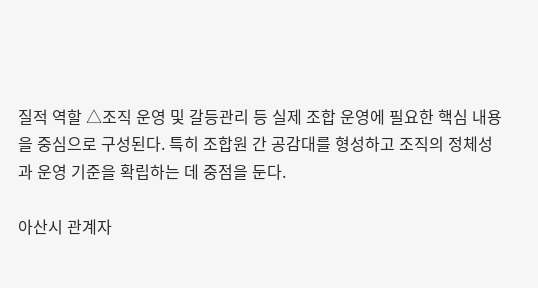질적 역할 △조직 운영 및 갈등관리 등 실제 조합 운영에 필요한 핵심 내용을 중심으로 구성된다. 특히 조합원 간 공감대를 형성하고 조직의 정체성과 운영 기준을 확립하는 데 중점을 둔다.

아산시 관계자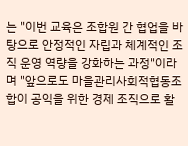는 "이번 교육은 조합원 간 협업을 바탕으로 안정적인 자립과 체계적인 조직 운영 역량을 강화하는 과정"이라며 "앞으로도 마을관리사회적협동조합이 공익을 위한 경제 조직으로 활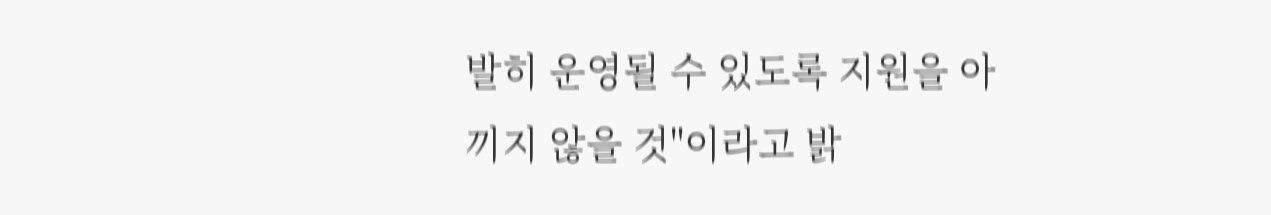발히 운영될 수 있도록 지원을 아끼지 않을 것"이라고 밝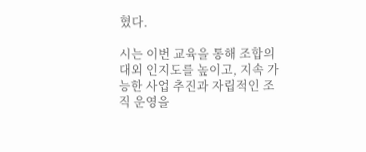혔다.

시는 이번 교육을 통해 조합의 대외 인지도를 높이고, 지속 가능한 사업 추진과 자립적인 조직 운영을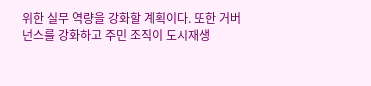위한 실무 역량을 강화할 계획이다. 또한 거버넌스를 강화하고 주민 조직이 도시재생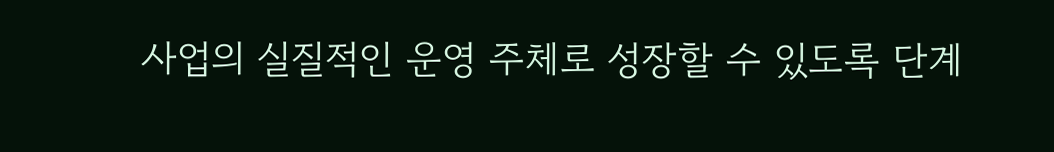사업의 실질적인 운영 주체로 성장할 수 있도록 단계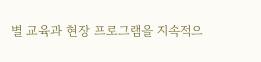별 교육과 현장 프로그램을 지속적으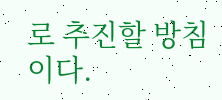로 추진할 방침이다.